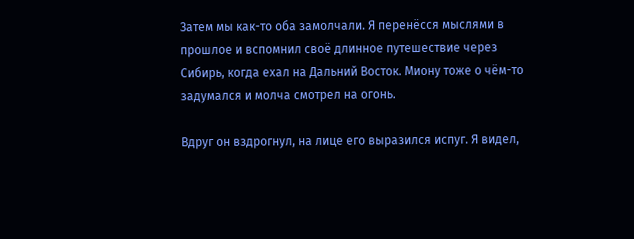Затем мы как-то оба замолчали. Я перенёсся мыслями в прошлое и вспомнил своё длинное путешествие через Сибирь, когда ехал на Дальний Восток. Миону тоже о чём-то задумался и молча смотрел на огонь.

Вдруг он вздрогнул, на лице его выразился испуг. Я видел,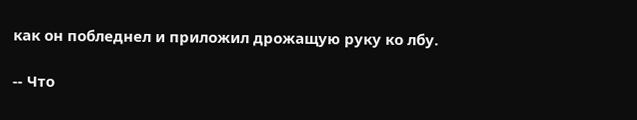как он побледнел и приложил дрожащую руку ко лбу.

-- Что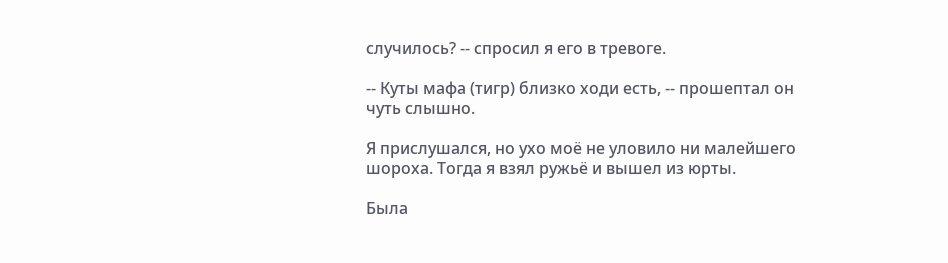случилось? -- спросил я его в тревоге.

-- Куты мафа (тигр) близко ходи есть, -- прошептал он чуть слышно.

Я прислушался, но ухо моё не уловило ни малейшего шороха. Тогда я взял ружьё и вышел из юрты.

Была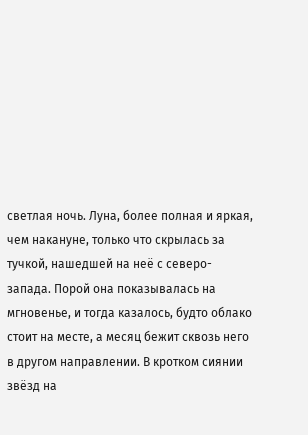светлая ночь. Луна, более полная и яркая, чем накануне, только что скрылась за тучкой, нашедшей на неё с северо-запада. Порой она показывалась на мгновенье, и тогда казалось, будто облако стоит на месте, а месяц бежит сквозь него в другом направлении. В кротком сиянии звёзд на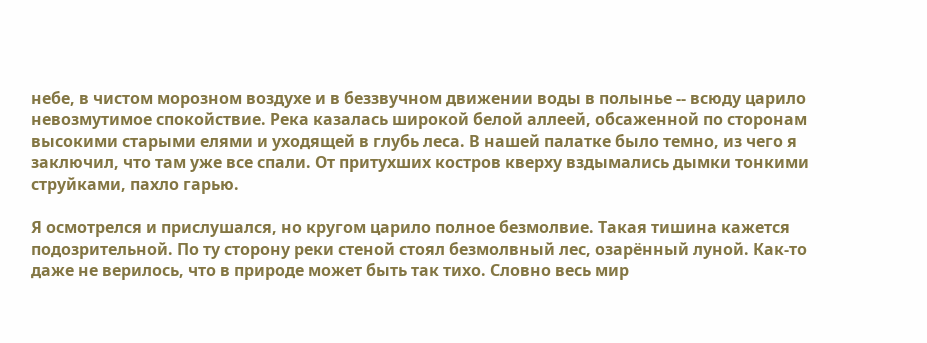небе, в чистом морозном воздухе и в беззвучном движении воды в полынье -- всюду царило невозмутимое спокойствие. Река казалась широкой белой аллеей, обсаженной по сторонам высокими старыми елями и уходящей в глубь леса. В нашей палатке было темно, из чего я заключил, что там уже все спали. От притухших костров кверху вздымались дымки тонкими струйками, пахло гарью.

Я осмотрелся и прислушался, но кругом царило полное безмолвие. Такая тишина кажется подозрительной. По ту сторону реки стеной стоял безмолвный лес, озарённый луной. Как-то даже не верилось, что в природе может быть так тихо. Словно весь мир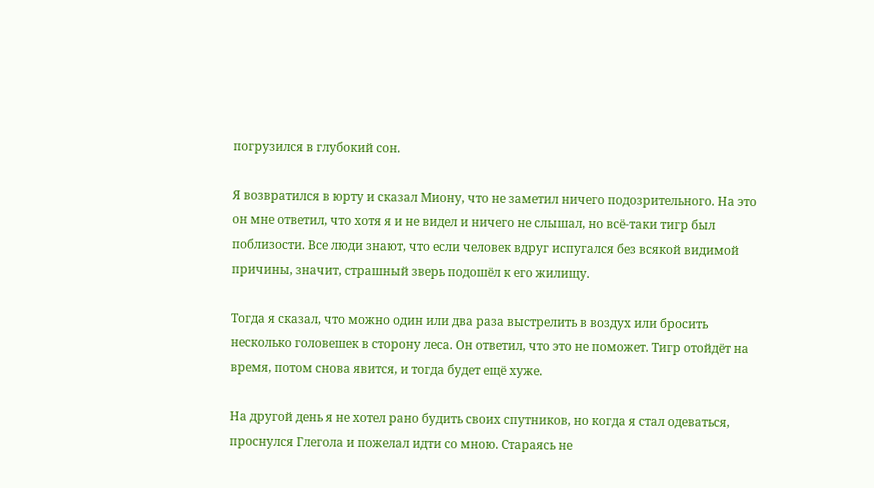погрузился в глубокий сон.

Я возвратился в юрту и сказал Миону, что не заметил ничего подозрительного. На это он мне ответил, что хотя я и не видел и ничего не слышал, но всё-таки тигр был поблизости. Все люди знают, что если человек вдруг испугался без всякой видимой причины, значит, страшный зверь подошёл к его жилищу.

Тогда я сказал, что можно один или два раза выстрелить в воздух или бросить несколько головешек в сторону леса. Он ответил, что это не поможет. Тигр отойдёт на время, потом снова явится, и тогда будет ещё хуже.

На другой день я не хотел рано будить своих спутников, но когда я стал одеваться, проснулся Глегола и пожелал идти со мною. Стараясь не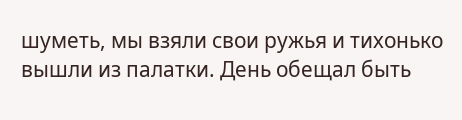шуметь, мы взяли свои ружья и тихонько вышли из палатки. День обещал быть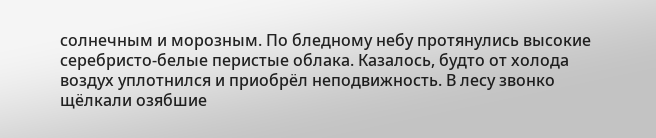солнечным и морозным. По бледному небу протянулись высокие серебристо-белые перистые облака. Казалось, будто от холода воздух уплотнился и приобрёл неподвижность. В лесу звонко щёлкали озябшие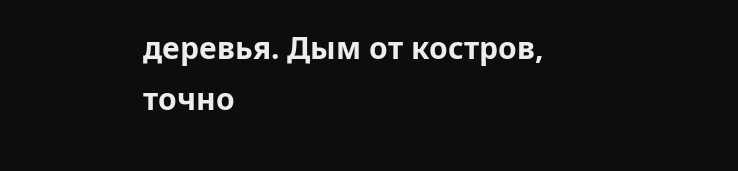деревья. Дым от костров, точно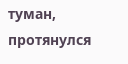туман, протянулся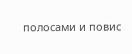полосами и повис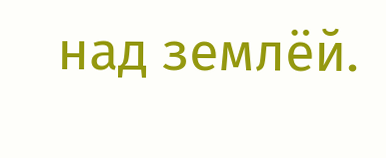над землёй.